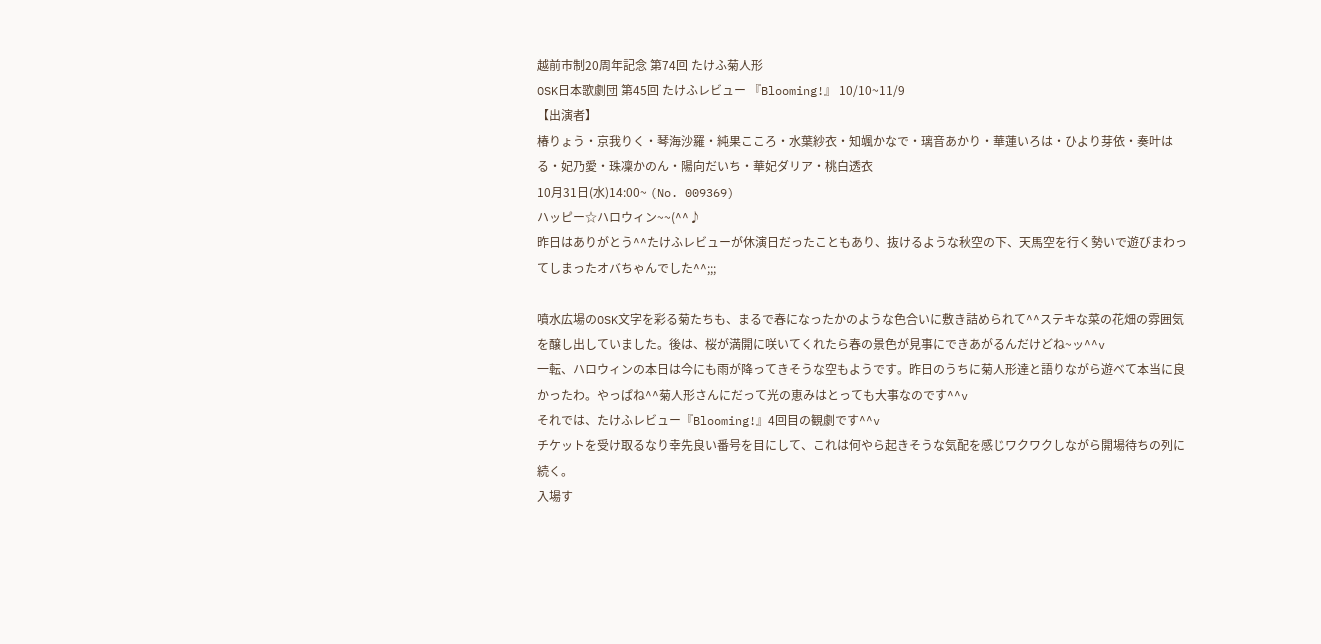越前市制20周年記念 第74回 たけふ菊人形
OSK日本歌劇団 第45回 たけふレビュー 『Blooming!』 10/10~11/9
【出演者】
椿りょう・京我りく・琴海沙羅・純果こころ・水葉紗衣・知颯かなで・璃音あかり・華蓮いろは・ひより芽依・奏叶はる・妃乃愛・珠凜かのん・陽向だいち・華妃ダリア・桃白透衣
10月31日(水)14:00~ (No. 009369)
ハッピー☆ハロウィン~~(^^♪
昨日はありがとう^^たけふレビューが休演日だったこともあり、抜けるような秋空の下、天馬空を行く勢いで遊びまわってしまったオバちゃんでした^^;;;

噴水広場のOSK文字を彩る菊たちも、まるで春になったかのような色合いに敷き詰められて^^ステキな菜の花畑の雰囲気を醸し出していました。後は、桜が満開に咲いてくれたら春の景色が見事にできあがるんだけどね~ッ^^v
一転、ハロウィンの本日は今にも雨が降ってきそうな空もようです。昨日のうちに菊人形達と語りながら遊べて本当に良かったわ。やっぱね^^菊人形さんにだって光の恵みはとっても大事なのです^^v
それでは、たけふレビュー『Blooming!』4回目の観劇です^^v
チケットを受け取るなり幸先良い番号を目にして、これは何やら起きそうな気配を感じワクワクしながら開場待ちの列に続く。
入場す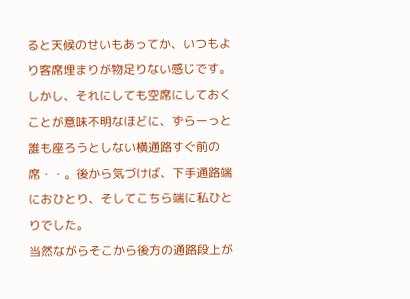ると天候のせいもあってか、いつもより客席埋まりが物足りない感じです。しかし、それにしても空席にしておくことが意味不明なほどに、ずらーっと誰も座ろうとしない横通路すぐ前の席・・。後から気づけば、下手通路端におひとり、そしてこちら端に私ひとりでした。
当然ながらそこから後方の通路段上が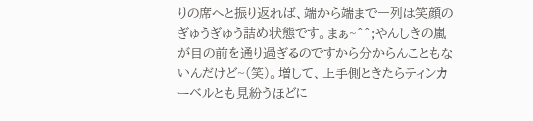りの席へと振り返れば、端から端まで一列は笑顔のぎゅうぎゅう詰め状態です。まぁ~^^;やんしきの嵐が目の前を通り過ぎるのですから分からんこともないんだけど~(笑)。増して、上手側ときたらティンカーベルとも見紛うほどに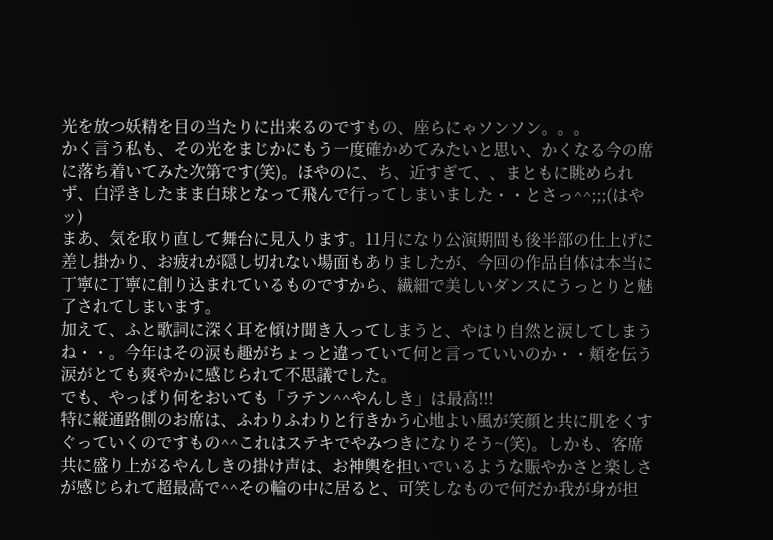光を放つ妖精を目の当たりに出来るのですもの、座らにゃソンソン。。。
かく言う私も、その光をまじかにもう一度確かめてみたいと思い、かくなる今の席に落ち着いてみた次第です(笑)。ほやのに、ち、近すぎて、、まともに眺められず、白浮きしたまま白球となって飛んで行ってしまいました・・とさっ^^;;;(はやッ)
まあ、気を取り直して舞台に見入ります。11月になり公演期間も後半部の仕上げに差し掛かり、お疲れが隠し切れない場面もありましたが、今回の作品自体は本当に丁寧に丁寧に創り込まれているものですから、繊細で美しいダンスにうっとりと魅了されてしまいます。
加えて、ふと歌詞に深く耳を傾け聞き入ってしまうと、やはり自然と涙してしまうね・・。今年はその涙も趣がちょっと違っていて何と言っていいのか・・頬を伝う涙がとても爽やかに感じられて不思議でした。
でも、やっぱり何をおいても「ラテン^^やんしき」は最高!!!
特に縦通路側のお席は、ふわりふわりと行きかう心地よい風が笑顔と共に肌をくすぐっていくのですもの^^これはステキでやみつきになりそう~(笑)。しかも、客席共に盛り上がるやんしきの掛け声は、お神輿を担いでいるような賑やかさと楽しさが感じられて超最高で^^その輪の中に居ると、可笑しなもので何だか我が身が担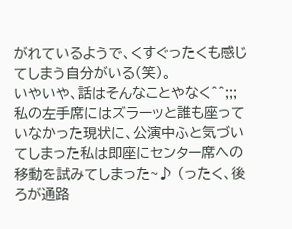がれているようで、くすぐったくも感じてしまう自分がいる(笑)。
いやいや、話はそんなことやなく^^;;;
私の左手席にはズラーッと誰も座っていなかった現状に、公演中ふと気づいてしまった私は即座にセンター席への移動を試みてしまった~♪ (ったく、後ろが通路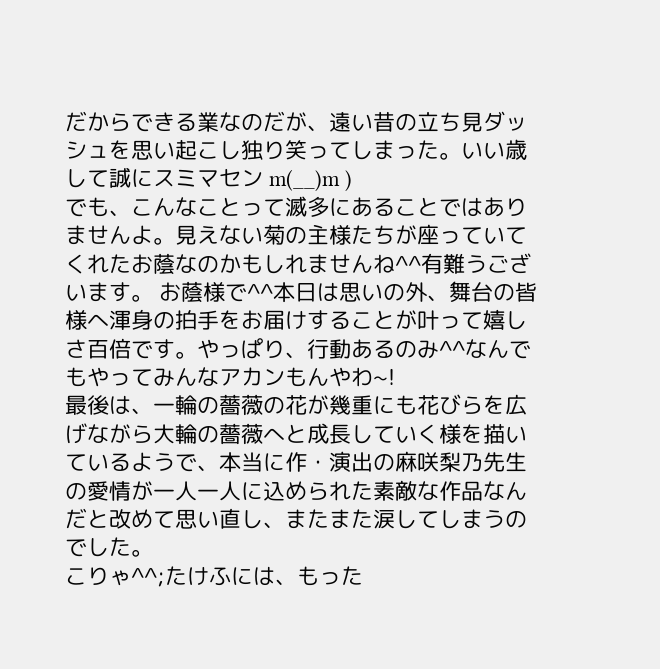だからできる業なのだが、遠い昔の立ち見ダッシュを思い起こし独り笑ってしまった。いい歳して誠にスミマセン m(__)m )
でも、こんなことって滅多にあることではありませんよ。見えない菊の主様たちが座っていてくれたお蔭なのかもしれませんね^^有難うございます。 お蔭様で^^本日は思いの外、舞台の皆様へ渾身の拍手をお届けすることが叶って嬉しさ百倍です。やっぱり、行動あるのみ^^なんでもやってみんなアカンもんやわ~!
最後は、一輪の薔薇の花が幾重にも花びらを広げながら大輪の薔薇へと成長していく様を描いているようで、本当に作・演出の麻咲梨乃先生の愛情が一人一人に込められた素敵な作品なんだと改めて思い直し、またまた涙してしまうのでした。
こりゃ^^;たけふには、もった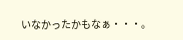いなかったかもなぁ・・・。